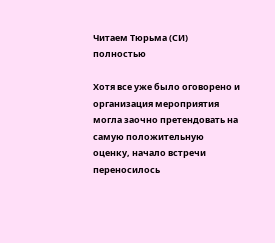Читаем Тюрьма (СИ) полностью

Хотя все уже было оговорено и организация мероприятия могла заочно претендовать на самую положительную оценку, начало встречи переносилось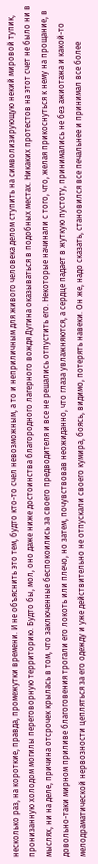несколько раз, на короткие, правда, промежутки времени. И не объяснить это тем, будто кто-то счел невозможным, а то и неприличным для живого человека делом ступить на символизирующую некий мировой тупик, пронизанную холодом могилы переговорную территорию. Будто бы, мол, оно даже ниже достоинства благородного лагерного вождя Дугина оказываться в подобных местах. Никаких протестов на этот счет не было ни в мыслях, ни на деле, причина отсрочек крылась в том, что заключенные беспокоились за своего предводителя и все не решались отпустить его. Некоторые начинали с того, что, желая прикоснуться к нему на прощание, в довольно-таки мирном приливе благоговения трогали его локоть или плечо, но затем, почувствовав неожиданно, что глаза увлажняются, а сердце падает в жуткую пустоту, принимались не без ажиотажа и какой-то мелодраматической нервозности цепляться за его одежду и уже действительно не отпускали своего кумира, боясь, видимо, потерять навеки. Он же, надо сказать, становился все печальнее и принимал все более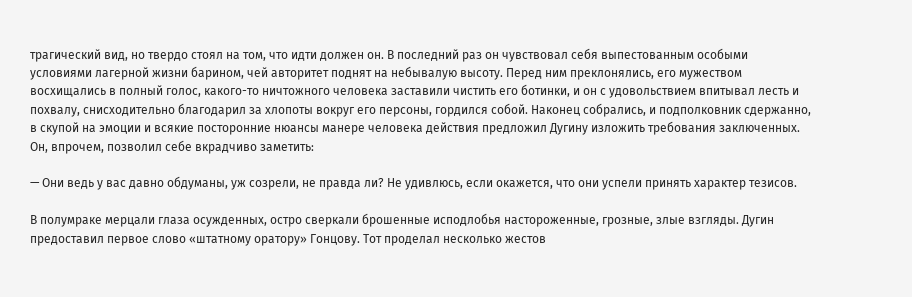трагический вид, но твердо стоял на том, что идти должен он. В последний раз он чувствовал себя выпестованным особыми условиями лагерной жизни барином, чей авторитет поднят на небывалую высоту. Перед ним преклонялись, его мужеством восхищались в полный голос, какого-то ничтожного человека заставили чистить его ботинки, и он с удовольствием впитывал лесть и похвалу, снисходительно благодарил за хлопоты вокруг его персоны, гордился собой. Наконец собрались, и подполковник сдержанно, в скупой на эмоции и всякие посторонние нюансы манере человека действия предложил Дугину изложить требования заключенных. Он, впрочем, позволил себе вкрадчиво заметить:

— Они ведь у вас давно обдуманы, уж созрели, не правда ли? Не удивлюсь, если окажется, что они успели принять характер тезисов.

В полумраке мерцали глаза осужденных, остро сверкали брошенные исподлобья настороженные, грозные, злые взгляды. Дугин предоставил первое слово «штатному оратору» Гонцову. Тот проделал несколько жестов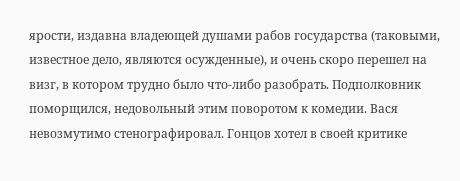ярости, издавна владеющей душами рабов государства (таковыми, известное дело, являются осужденные), и очень скоро перешел на визг, в котором трудно было что-либо разобрать. Подполковник поморщился, недовольный этим поворотом к комедии. Вася невозмутимо стенографировал. Гонцов хотел в своей критике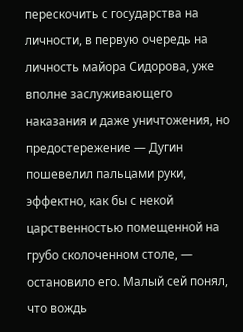перескочить с государства на личности, в первую очередь на личность майора Сидорова, уже вполне заслуживающего наказания и даже уничтожения, но предостережение — Дугин пошевелил пальцами руки, эффектно, как бы с некой царственностью помещенной на грубо сколоченном столе, — остановило его. Малый сей понял, что вождь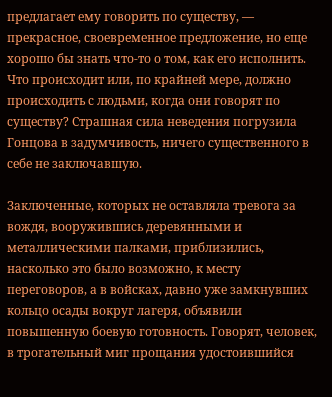предлагает ему говорить по существу, — прекрасное, своевременное предложение, но еще хорошо бы знать что-то о том, как его исполнить. Что происходит или, по крайней мере, должно происходить с людьми, когда они говорят по существу? Страшная сила неведения погрузила Гонцова в задумчивость, ничего существенного в себе не заключавшую.

Заключенные, которых не оставляла тревога за вождя, вооружившись деревянными и металлическими палками, приблизились, насколько это было возможно, к месту переговоров, а в войсках, давно уже замкнувших кольцо осады вокруг лагеря, объявили повышенную боевую готовность. Говорят, человек, в трогательный миг прощания удостоившийся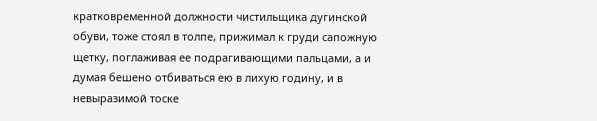кратковременной должности чистильщика дугинской обуви, тоже стоял в толпе, прижимал к груди сапожную щетку, поглаживая ее подрагивающими пальцами, а и думая бешено отбиваться ею в лихую годину, и в невыразимой тоске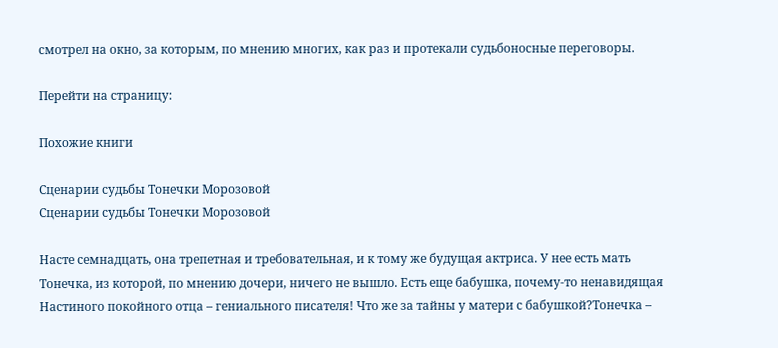смотрел на окно, за которым, по мнению многих, как раз и протекали судьбоносные переговоры.

Перейти на страницу:

Похожие книги

Сценарии судьбы Тонечки Морозовой
Сценарии судьбы Тонечки Морозовой

Насте семнадцать, она трепетная и требовательная, и к тому же будущая актриса. У нее есть мать Тонечка, из которой, по мнению дочери, ничего не вышло. Есть еще бабушка, почему-то ненавидящая Настиного покойного отца – гениального писателя! Что же за тайны у матери с бабушкой?Тонечка –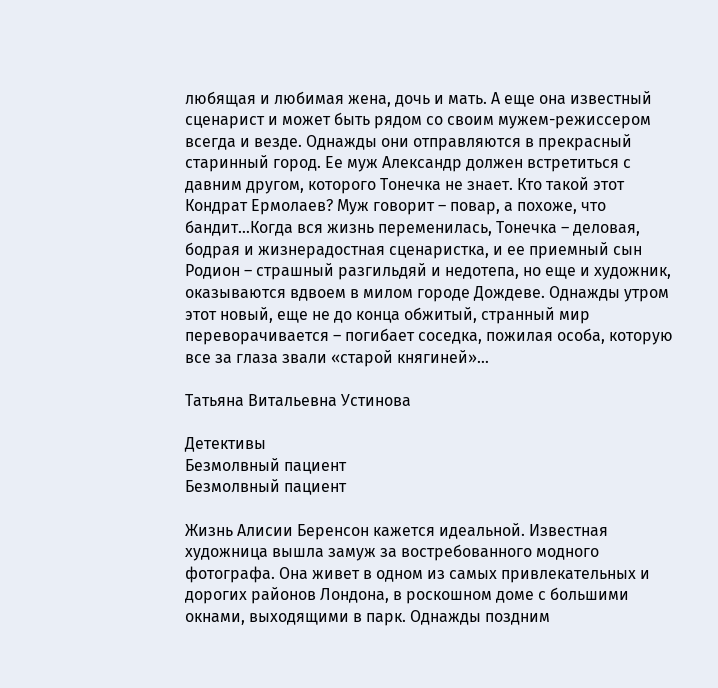любящая и любимая жена, дочь и мать. А еще она известный сценарист и может быть рядом со своим мужем-режиссером всегда и везде. Однажды они отправляются в прекрасный старинный город. Ее муж Александр должен встретиться с давним другом, которого Тонечка не знает. Кто такой этот Кондрат Ермолаев? Муж говорит – повар, а похоже, что бандит…Когда вся жизнь переменилась, Тонечка – деловая, бодрая и жизнерадостная сценаристка, и ее приемный сын Родион – страшный разгильдяй и недотепа, но еще и художник, оказываются вдвоем в милом городе Дождеве. Однажды утром этот новый, еще не до конца обжитый, странный мир переворачивается – погибает соседка, пожилая особа, которую все за глаза звали «старой княгиней»…

Татьяна Витальевна Устинова

Детективы
Безмолвный пациент
Безмолвный пациент

Жизнь Алисии Беренсон кажется идеальной. Известная художница вышла замуж за востребованного модного фотографа. Она живет в одном из самых привлекательных и дорогих районов Лондона, в роскошном доме с большими окнами, выходящими в парк. Однажды поздним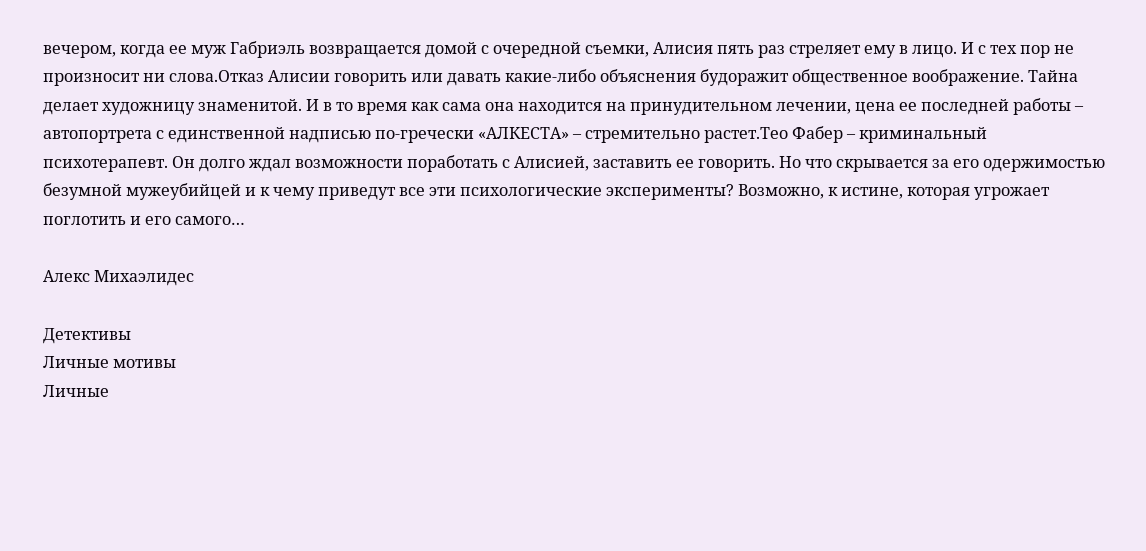вечером, когда ее муж Габриэль возвращается домой с очередной съемки, Алисия пять раз стреляет ему в лицо. И с тех пор не произносит ни слова.Отказ Алисии говорить или давать какие-либо объяснения будоражит общественное воображение. Тайна делает художницу знаменитой. И в то время как сама она находится на принудительном лечении, цена ее последней работы – автопортрета с единственной надписью по-гречески «АЛКЕСТА» – стремительно растет.Тео Фабер – криминальный психотерапевт. Он долго ждал возможности поработать с Алисией, заставить ее говорить. Но что скрывается за его одержимостью безумной мужеубийцей и к чему приведут все эти психологические эксперименты? Возможно, к истине, которая угрожает поглотить и его самого…

Алекс Михаэлидес

Детективы
Личные мотивы
Личные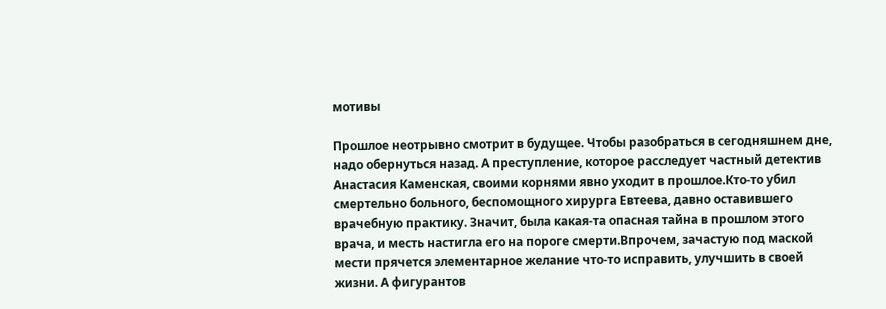мотивы

Прошлое неотрывно смотрит в будущее. Чтобы разобраться в сегодняшнем дне, надо обернуться назад. А преступление, которое расследует частный детектив Анастасия Каменская, своими корнями явно уходит в прошлое.Кто-то убил смертельно больного, беспомощного хирурга Евтеева, давно оставившего врачебную практику. Значит, была какая-та опасная тайна в прошлом этого врача, и месть настигла его на пороге смерти.Впрочем, зачастую под маской мести прячется элементарное желание что-то исправить, улучшить в своей жизни. А фигурантов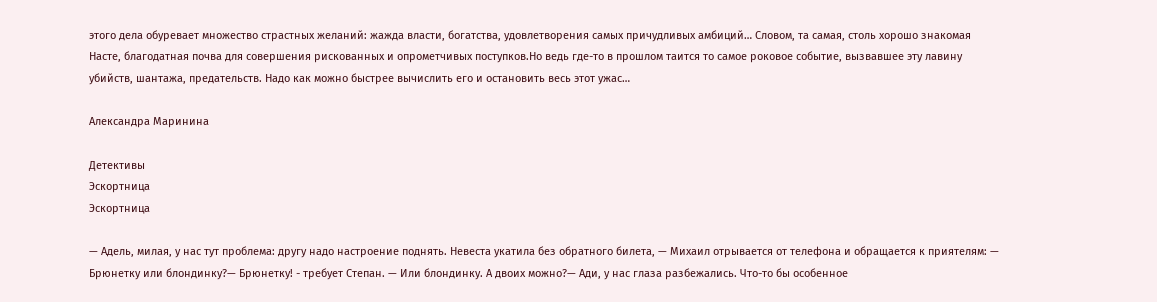этого дела обуревает множество страстных желаний: жажда власти, богатства, удовлетворения самых причудливых амбиций… Словом, та самая, столь хорошо знакомая Насте, благодатная почва для совершения рискованных и опрометчивых поступков.Но ведь где-то в прошлом таится то самое роковое событие, вызвавшее эту лавину убийств, шантажа, предательств. Надо как можно быстрее вычислить его и остановить весь этот ужас…

Александра Маринина

Детективы
Эскортница
Эскортница

— Адель, милая, у нас тут проблема: другу надо настроение поднять. Невеста укатила без обратного билета, — Михаил отрывается от телефона и обращается к приятелям: — Брюнетку или блондинку?— Брюнетку! - требует Степан. — Или блондинку. А двоих можно?— Ади, у нас глаза разбежались. Что-то бы особенное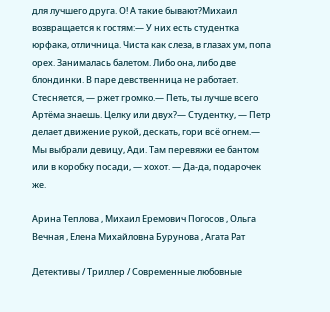для лучшего друга. О! А такие бывают?Михаил возвращается к гостям:— У них есть студентка юрфака, отличница. Чиста как слеза, в глазах ум, попа орех. Занималась балетом. Либо она, либо две блондинки. В паре девственница не работает. Стесняется, — ржет громко.— Петь, ты лучше всего Артёма знаешь. Целку или двух?— Студентку, — Петр делает движение рукой, дескать, гори всё огнем.— Мы выбрали девицу, Ади. Там перевяжи ее бантом или в коробку посади, — хохот. — Да-да, подарочек же.

Арина Теплова , Михаил Еремович Погосов , Ольга Вечная , Елена Михайловна Бурунова , Агата Рат

Детективы / Триллер / Современные любовные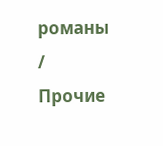романы / Прочие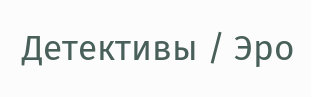Детективы / Эро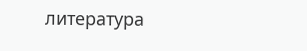литература